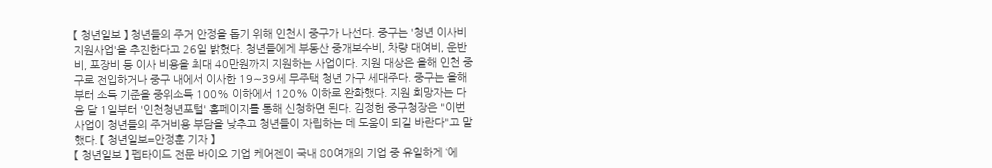【 청년일보 】 청년들의 주거 안정을 돕기 위해 인천시 중구가 나선다. 중구는 '청년 이사비 지원사업'을 추진한다고 26일 밝혔다. 청년들에게 부동산 중개보수비, 차량 대여비, 운반비, 포장비 등 이사 비용을 최대 40만원까지 지원하는 사업이다. 지원 대상은 올해 인천 중구로 전입하거나 중구 내에서 이사한 19∼39세 무주택 청년 가구 세대주다. 중구는 올해부터 소득 기준을 중위소득 100% 이하에서 120% 이하로 완화했다. 지원 희망자는 다음 달 1일부터 '인천청년포털' 홈페이지를 통해 신청하면 된다. 김정헌 중구청장은 "이번 사업이 청년들의 주거비용 부담을 낮추고 청년들이 자립하는 데 도움이 되길 바란다"고 말했다. 【 청년일보=안정훈 기자 】
【 청년일보 】 펩타이드 전문 바이오 기업 케어젠이 국내 80여개의 기업 중 유일하게 ‘에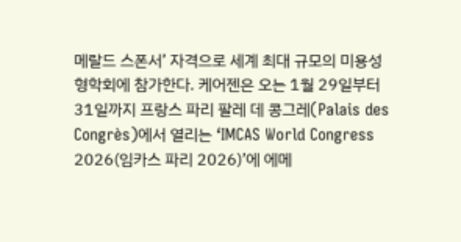메랄드 스폰서’ 자격으로 세계 최대 규모의 미용성형학회에 참가한다. 케어젠은 오는 1월 29일부터 31일까지 프랑스 파리 팔레 데 콩그레(Palais des Congrès)에서 열리는 ‘IMCAS World Congress 2026(임카스 파리 2026)’에 에메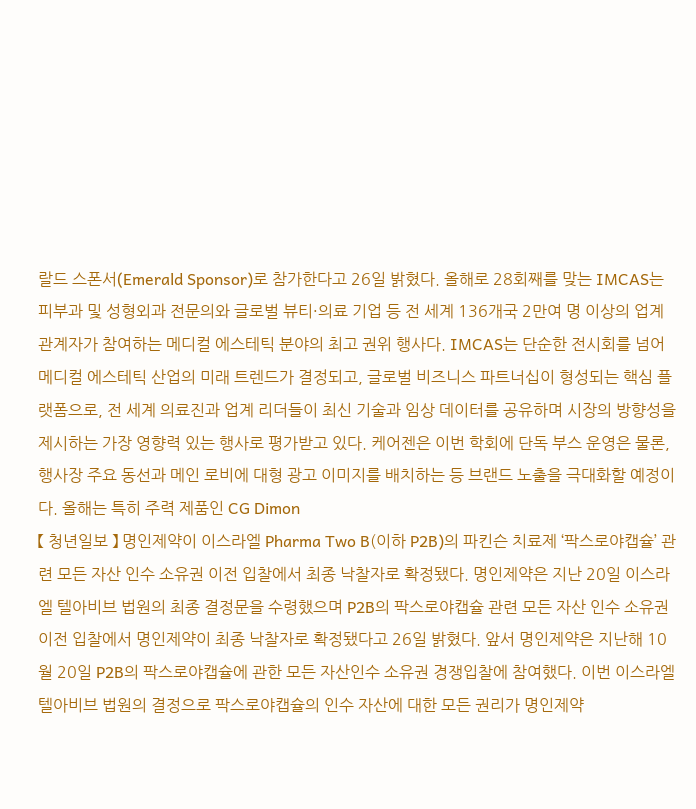랄드 스폰서(Emerald Sponsor)로 참가한다고 26일 밝혔다. 올해로 28회째를 맞는 IMCAS는 피부과 및 성형외과 전문의와 글로벌 뷰티·의료 기업 등 전 세계 136개국 2만여 명 이상의 업계 관계자가 참여하는 메디컬 에스테틱 분야의 최고 권위 행사다. IMCAS는 단순한 전시회를 넘어 메디컬 에스테틱 산업의 미래 트렌드가 결정되고, 글로벌 비즈니스 파트너십이 형성되는 핵심 플랫폼으로, 전 세계 의료진과 업계 리더들이 최신 기술과 임상 데이터를 공유하며 시장의 방향성을 제시하는 가장 영향력 있는 행사로 평가받고 있다. 케어젠은 이번 학회에 단독 부스 운영은 물론, 행사장 주요 동선과 메인 로비에 대형 광고 이미지를 배치하는 등 브랜드 노출을 극대화할 예정이다. 올해는 특히 주력 제품인 CG Dimon
【 청년일보 】 명인제약이 이스라엘 Pharma Two B(이하 P2B)의 파킨슨 치료제 ‘팍스로야캡슐’ 관련 모든 자산 인수 소유권 이전 입찰에서 최종 낙찰자로 확정됐다. 명인제약은 지난 20일 이스라엘 텔아비브 법원의 최종 결정문을 수령했으며 P2B의 팍스로야캡슐 관련 모든 자산 인수 소유권 이전 입찰에서 명인제약이 최종 낙찰자로 확정됐다고 26일 밝혔다. 앞서 명인제약은 지난해 10월 20일 P2B의 팍스로야캡슐에 관한 모든 자산인수 소유권 경쟁입찰에 참여했다. 이번 이스라엘 텔아비브 법원의 결정으로 팍스로야캡슐의 인수 자산에 대한 모든 권리가 명인제약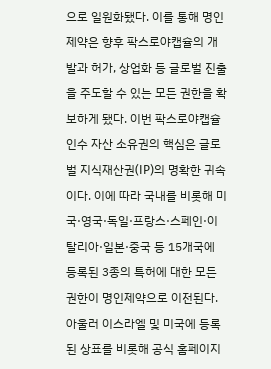으로 일원화됐다. 이를 통해 명인제약은 향후 팍스로야캡슐의 개발과 허가, 상업화 등 글로벌 진출을 주도할 수 있는 모든 권한을 확보하게 됐다. 이번 팍스로야캡슐 인수 자산 소유권의 핵심은 글로벌 지식재산권(IP)의 명확한 귀속이다. 이에 따라 국내를 비롯해 미국·영국·독일·프랑스·스페인·이탈리아·일본·중국 등 15개국에 등록된 3종의 특허에 대한 모든 권한이 명인제약으로 이전된다. 아울러 이스라엘 및 미국에 등록된 상표를 비롯해 공식 홈페이지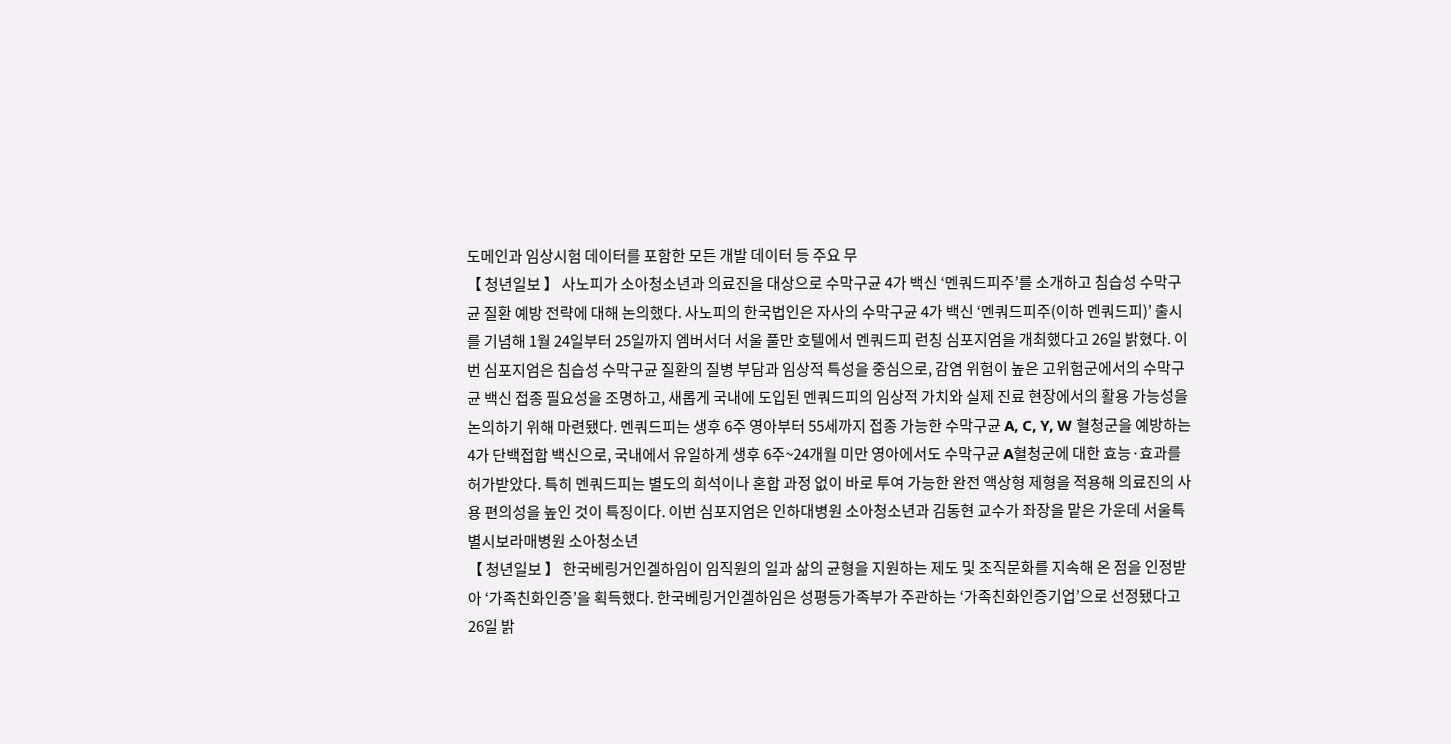도메인과 임상시험 데이터를 포함한 모든 개발 데이터 등 주요 무
【 청년일보 】 사노피가 소아청소년과 의료진을 대상으로 수막구균 4가 백신 ‘멘쿼드피주’를 소개하고 침습성 수막구균 질환 예방 전략에 대해 논의했다. 사노피의 한국법인은 자사의 수막구균 4가 백신 ‘멘쿼드피주(이하 멘쿼드피)’ 출시를 기념해 1월 24일부터 25일까지 엠버서더 서울 풀만 호텔에서 멘쿼드피 런칭 심포지엄을 개최했다고 26일 밝혔다. 이번 심포지엄은 침습성 수막구균 질환의 질병 부담과 임상적 특성을 중심으로, 감염 위험이 높은 고위험군에서의 수막구균 백신 접종 필요성을 조명하고, 새롭게 국내에 도입된 멘쿼드피의 임상적 가치와 실제 진료 현장에서의 활용 가능성을 논의하기 위해 마련됐다. 멘쿼드피는 생후 6주 영아부터 55세까지 접종 가능한 수막구균 A, C, Y, W 혈청군을 예방하는 4가 단백접합 백신으로, 국내에서 유일하게 생후 6주~24개월 미만 영아에서도 수막구균 A혈청군에 대한 효능·효과를 허가받았다. 특히 멘쿼드피는 별도의 희석이나 혼합 과정 없이 바로 투여 가능한 완전 액상형 제형을 적용해 의료진의 사용 편의성을 높인 것이 특징이다. 이번 심포지엄은 인하대병원 소아청소년과 김동현 교수가 좌장을 맡은 가운데 서울특별시보라매병원 소아청소년
【 청년일보 】 한국베링거인겔하임이 임직원의 일과 삶의 균형을 지원하는 제도 및 조직문화를 지속해 온 점을 인정받아 ‘가족친화인증’을 획득했다. 한국베링거인겔하임은 성평등가족부가 주관하는 ‘가족친화인증기업’으로 선정됐다고 26일 밝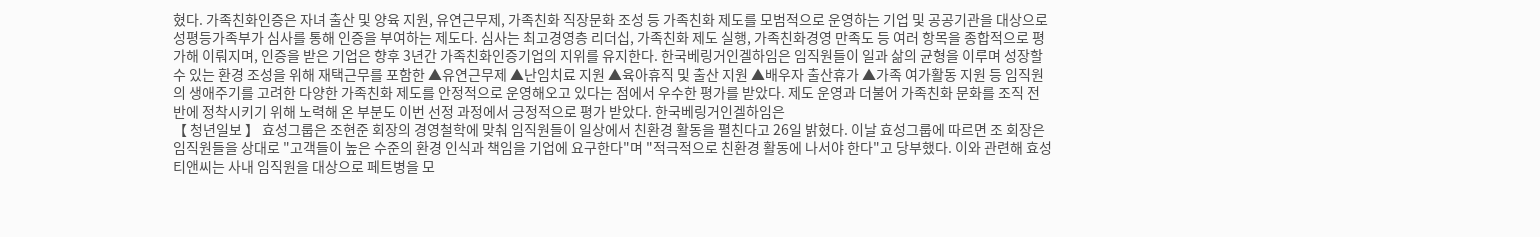혔다. 가족친화인증은 자녀 출산 및 양육 지원, 유연근무제, 가족친화 직장문화 조성 등 가족친화 제도를 모범적으로 운영하는 기업 및 공공기관을 대상으로 성평등가족부가 심사를 통해 인증을 부여하는 제도다. 심사는 최고경영층 리더십, 가족친화 제도 실행, 가족친화경영 만족도 등 여러 항목을 종합적으로 평가해 이뤄지며, 인증을 받은 기업은 향후 3년간 가족친화인증기업의 지위를 유지한다. 한국베링거인겔하임은 임직원들이 일과 삶의 균형을 이루며 성장할 수 있는 환경 조성을 위해 재택근무를 포함한 ▲유연근무제 ▲난임치료 지원 ▲육아휴직 및 출산 지원 ▲배우자 출산휴가 ▲가족 여가활동 지원 등 임직원의 생애주기를 고려한 다양한 가족친화 제도를 안정적으로 운영해오고 있다는 점에서 우수한 평가를 받았다. 제도 운영과 더불어 가족친화 문화를 조직 전반에 정착시키기 위해 노력해 온 부분도 이번 선정 과정에서 긍정적으로 평가 받았다. 한국베링거인겔하임은
【 청년일보 】 효성그룹은 조현준 회장의 경영철학에 맞춰 임직원들이 일상에서 친환경 활동을 펼친다고 26일 밝혔다. 이날 효성그룹에 따르면 조 회장은 임직원들을 상대로 "고객들이 높은 수준의 환경 인식과 책임을 기업에 요구한다"며 "적극적으로 친환경 활동에 나서야 한다"고 당부했다. 이와 관련해 효성티앤씨는 사내 임직원을 대상으로 페트병을 모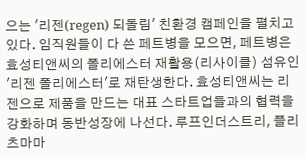으는 '리젠(regen) 되돌림' 친환경 캠페인을 펼치고 있다. 임직원들이 다 쓴 페트병을 모으면, 페트병은 효성티앤씨의 폴리에스터 재활용(리사이클) 섬유인 '리젠 폴리에스터'로 재탄생한다. 효성티앤씨는 리젠으로 제품을 만드는 대표 스타트업들과의 협력을 강화하며 동반성장에 나선다. 루프인더스트리, 플리츠마마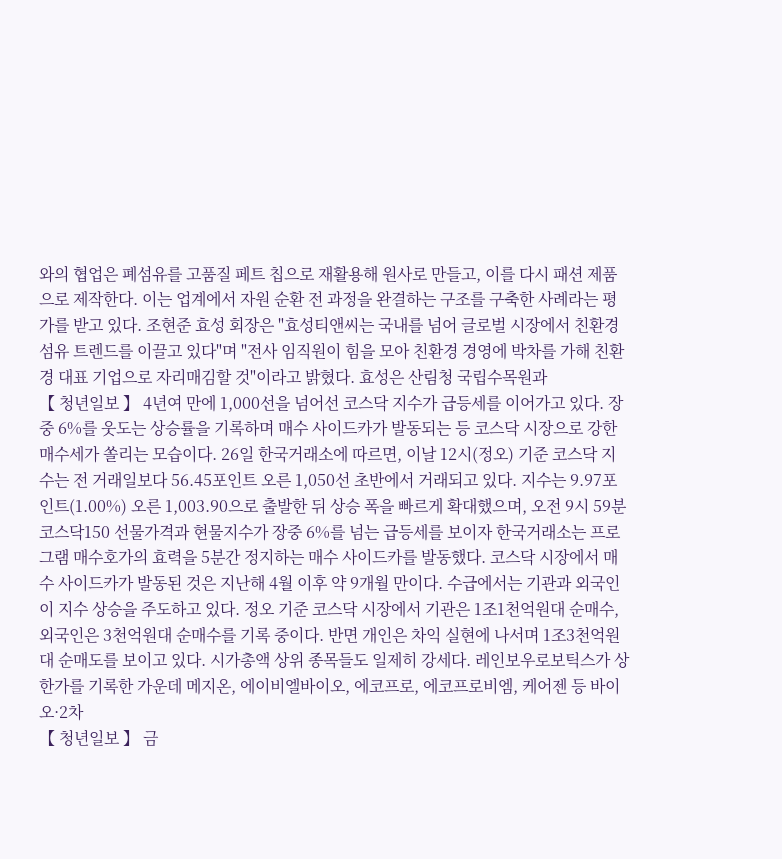와의 협업은 폐섬유를 고품질 페트 칩으로 재활용해 원사로 만들고, 이를 다시 패션 제품으로 제작한다. 이는 업계에서 자원 순환 전 과정을 완결하는 구조를 구축한 사례라는 평가를 받고 있다. 조현준 효성 회장은 "효성티앤씨는 국내를 넘어 글로벌 시장에서 친환경 섬유 트렌드를 이끌고 있다"며 "전사 임직원이 힘을 모아 친환경 경영에 박차를 가해 친환경 대표 기업으로 자리매김할 것"이라고 밝혔다. 효성은 산림청 국립수목원과
【 청년일보 】 4년여 만에 1,000선을 넘어선 코스닥 지수가 급등세를 이어가고 있다. 장중 6%를 웃도는 상승률을 기록하며 매수 사이드카가 발동되는 등 코스닥 시장으로 강한 매수세가 쏠리는 모습이다. 26일 한국거래소에 따르면, 이날 12시(정오) 기준 코스닥 지수는 전 거래일보다 56.45포인트 오른 1,050선 초반에서 거래되고 있다. 지수는 9.97포인트(1.00%) 오른 1,003.90으로 출발한 뒤 상승 폭을 빠르게 확대했으며, 오전 9시 59분 코스닥150 선물가격과 현물지수가 장중 6%를 넘는 급등세를 보이자 한국거래소는 프로그램 매수호가의 효력을 5분간 정지하는 매수 사이드카를 발동했다. 코스닥 시장에서 매수 사이드카가 발동된 것은 지난해 4월 이후 약 9개월 만이다. 수급에서는 기관과 외국인이 지수 상승을 주도하고 있다. 정오 기준 코스닥 시장에서 기관은 1조1천억원대 순매수, 외국인은 3천억원대 순매수를 기록 중이다. 반면 개인은 차익 실현에 나서며 1조3천억원대 순매도를 보이고 있다. 시가총액 상위 종목들도 일제히 강세다. 레인보우로보틱스가 상한가를 기록한 가운데 메지온, 에이비엘바이오, 에코프로, 에코프로비엠, 케어젠 등 바이오·2차
【 청년일보 】 금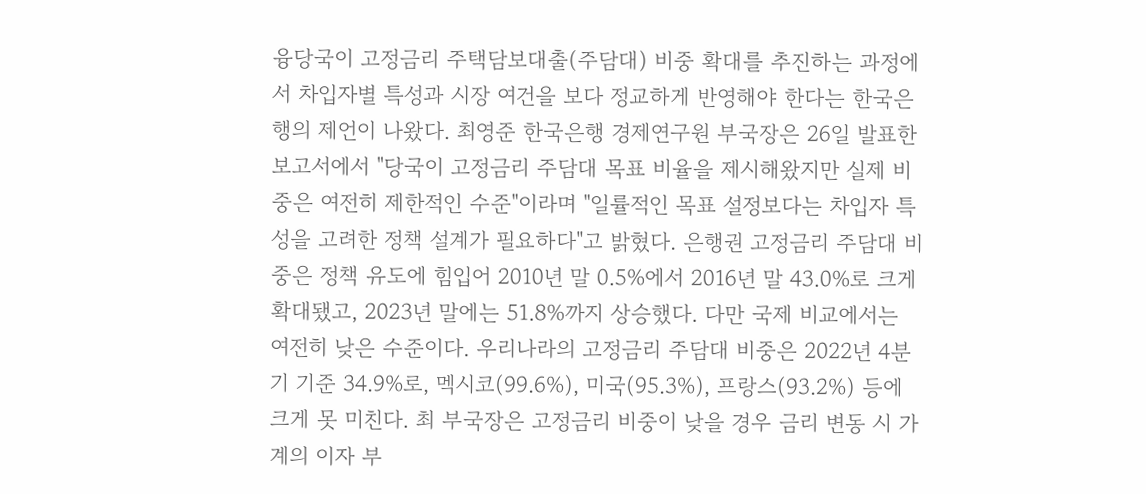융당국이 고정금리 주택담보대출(주담대) 비중 확대를 추진하는 과정에서 차입자별 특성과 시장 여건을 보다 정교하게 반영해야 한다는 한국은행의 제언이 나왔다. 최영준 한국은행 경제연구원 부국장은 26일 발표한 보고서에서 "당국이 고정금리 주담대 목표 비율을 제시해왔지만 실제 비중은 여전히 제한적인 수준"이라며 "일률적인 목표 설정보다는 차입자 특성을 고려한 정책 설계가 필요하다"고 밝혔다. 은행권 고정금리 주담대 비중은 정책 유도에 힘입어 2010년 말 0.5%에서 2016년 말 43.0%로 크게 확대됐고, 2023년 말에는 51.8%까지 상승했다. 다만 국제 비교에서는 여전히 낮은 수준이다. 우리나라의 고정금리 주담대 비중은 2022년 4분기 기준 34.9%로, 멕시코(99.6%), 미국(95.3%), 프랑스(93.2%) 등에 크게 못 미친다. 최 부국장은 고정금리 비중이 낮을 경우 금리 변동 시 가계의 이자 부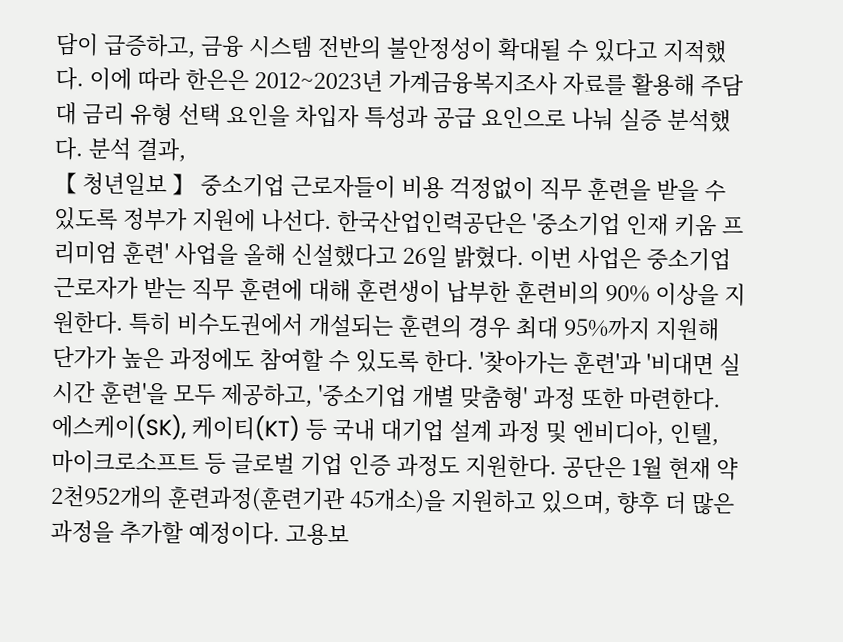담이 급증하고, 금융 시스템 전반의 불안정성이 확대될 수 있다고 지적했다. 이에 따라 한은은 2012~2023년 가계금융복지조사 자료를 활용해 주담대 금리 유형 선택 요인을 차입자 특성과 공급 요인으로 나눠 실증 분석했다. 분석 결과,
【 청년일보 】 중소기업 근로자들이 비용 걱정없이 직무 훈련을 받을 수 있도록 정부가 지원에 나선다. 한국산업인력공단은 '중소기업 인재 키움 프리미엄 훈련' 사업을 올해 신설했다고 26일 밝혔다. 이번 사업은 중소기업 근로자가 받는 직무 훈련에 대해 훈련생이 납부한 훈련비의 90% 이상을 지원한다. 특히 비수도권에서 개설되는 훈련의 경우 최대 95%까지 지원해 단가가 높은 과정에도 참여할 수 있도록 한다. '찾아가는 훈련'과 '비대면 실시간 훈련'을 모두 제공하고, '중소기업 개별 맞춤형' 과정 또한 마련한다. 에스케이(SK), 케이티(KT) 등 국내 대기업 설계 과정 및 엔비디아, 인텔, 마이크로소프트 등 글로벌 기업 인증 과정도 지원한다. 공단은 1월 현재 약 2천952개의 훈련과정(훈련기관 45개소)을 지원하고 있으며, 향후 더 많은 과정을 추가할 예정이다. 고용보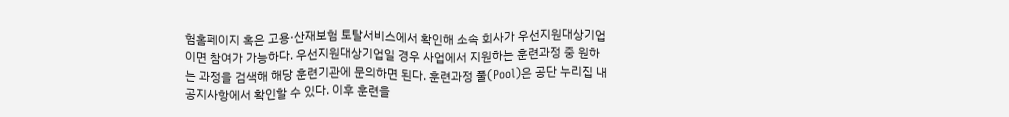험홈페이지 혹은 고용·산재보험 토탈서비스에서 확인해 소속 회사가 우선지원대상기업이면 참여가 가능하다. 우선지원대상기업일 경우 사업에서 지원하는 훈련과정 중 원하는 과정을 검색해 해당 훈련기관에 문의하면 된다. 훈련과정 풀(Pool)은 공단 누리집 내 공지사항에서 확인할 수 있다. 이후 훈련을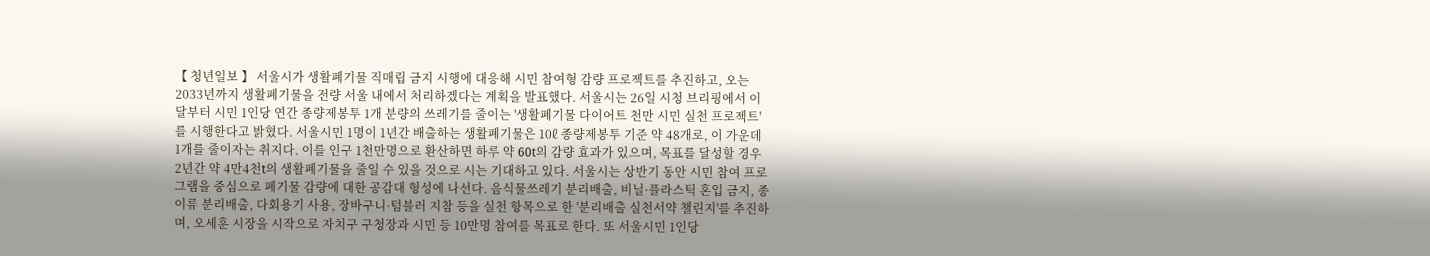【 청년일보 】 서울시가 생활폐기물 직매립 금지 시행에 대응해 시민 참여형 감량 프로젝트를 추진하고, 오는 2033년까지 생활폐기물을 전량 서울 내에서 처리하겠다는 계획을 발표했다. 서울시는 26일 시청 브리핑에서 이달부터 시민 1인당 연간 종량제봉투 1개 분량의 쓰레기를 줄이는 '생활폐기물 다이어트 천만 시민 실천 프로젝트'를 시행한다고 밝혔다. 서울시민 1명이 1년간 배출하는 생활폐기물은 10ℓ 종량제봉투 기준 약 48개로, 이 가운데 1개를 줄이자는 취지다. 이를 인구 1천만명으로 환산하면 하루 약 60t의 감량 효과가 있으며, 목표를 달성할 경우 2년간 약 4만4천t의 생활폐기물을 줄일 수 있을 것으로 시는 기대하고 있다. 서울시는 상반기 동안 시민 참여 프로그램을 중심으로 폐기물 감량에 대한 공감대 형성에 나선다. 음식물쓰레기 분리배출, 비닐·플라스틱 혼입 금지, 종이류 분리배출, 다회용기 사용, 장바구니·텀블러 지참 등을 실천 항목으로 한 '분리배출 실천서약 챌린지'를 추진하며, 오세훈 시장을 시작으로 자치구 구청장과 시민 등 10만명 참여를 목표로 한다. 또 서울시민 1인당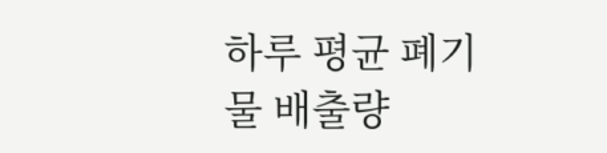하루 평균 폐기물 배출량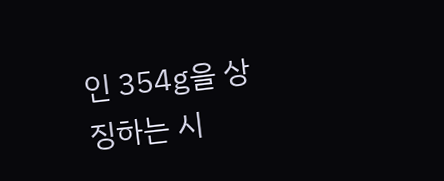인 354g을 상징하는 시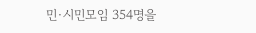민·시민모임 354명을